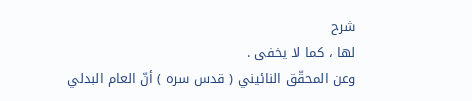شرح
لها ، كما لا يخفى .
وعن المحقّق النائيني ( قدس سره ) أنّ العام البدلي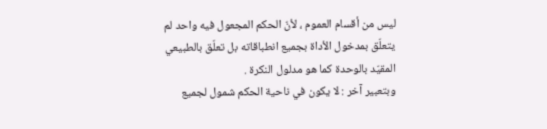ليس من أقسام العموم ، لأنّ الحكم المجعول فيه واحد لم يتعلّق بمدخول الأداة بجميع انطباقاته بل تعلّق بالطبيعي المقيّد بالوحدة كما هو مدلول النكرة .
وبتعبير آخر : لا يكون في ناحية الحكم شمول لجميع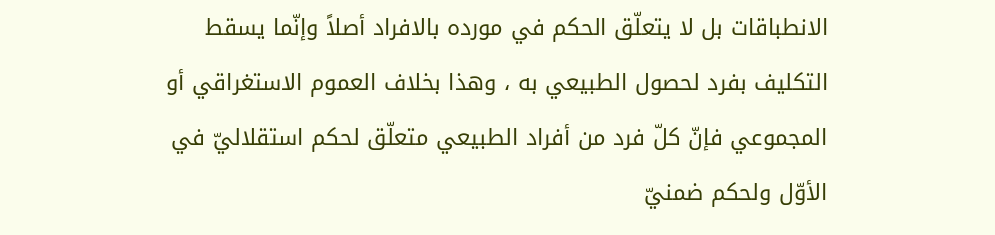الانطباقات بل لا يتعلّق الحكم في مورده بالافراد أصلاً وإنّما يسقط التكليف بفرد لحصول الطبيعي به ، وهذا بخلاف العموم الاستغراقي أو المجموعي فإنّ كلّ فرد من أفراد الطبيعي متعلّق لحكم استقلاليّ في الأوّل ولحكم ضمنيّ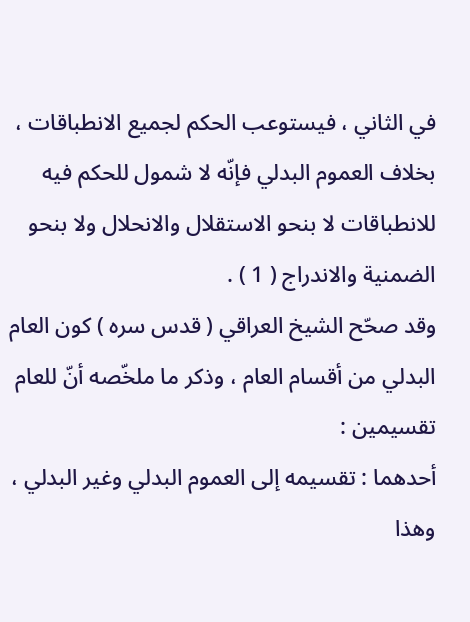في الثاني ، فيستوعب الحكم لجميع الانطباقات ، بخلاف العموم البدلي فإنّه لا شمول للحكم فيه للانطباقات لا بنحو الاستقلال والانحلال ولا بنحو الضمنية والاندراج ( 1 ) .
وقد صحّح الشيخ العراقي ( قدس سره ) كون العام البدلي من أقسام العام ، وذكر ما ملخّصه أنّ للعام تقسيمين :
أحدهما : تقسيمه إلى العموم البدلي وغير البدلي ، وهذا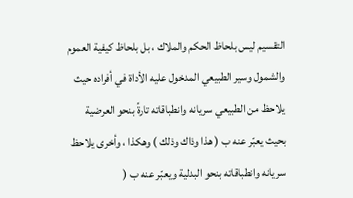التقسيم ليس بلحاظ الحكم والملاك ، بل بلحاظ كيفية العموم والشمول وسير الطبيعي المدخول عليه الأداة في أفراده حيث يلاحظ من الطبيعي سريانه وانطباقاته تارةً بنحو العرضية بحيث يعبّر عنه ب ( هذا وذاك وذلك ) وهكذا ، وأخرى يلاحظ سريانه وانطباقاته بنحو البدلية ويعبّر عنه ب (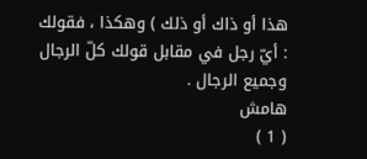هذا أو ذاك أو ذلك ) وهكذا ، فقولك : أيّ رجل في مقابل قولك كلّ الرجال وجميع الرجال .
هامش
( 1 )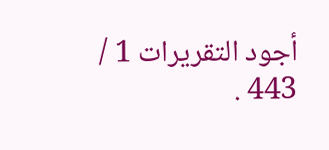أجود التقريرات 1 / 443 .